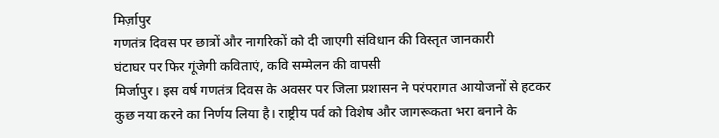मिर्ज़ापुर
गणतंत्र दिवस पर छात्रों और नागरिकों को दी जाएगी संविधान की विस्तृत जानकारी
घंटाघर पर फिर गूंजेगी कविताएं, कवि सम्मेलन की वापसी
मिर्जापुर। इस वर्ष गणतंत्र दिवस के अवसर पर जिला प्रशासन ने परंपरागत आयोजनों से हटकर कुछ नया करने का निर्णय लिया है। राष्ट्रीय पर्व को विशेष और जागरूकता भरा बनाने के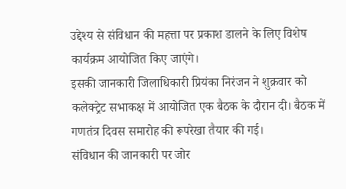उद्देश्य से संविधान की महत्ता पर प्रकाश डालने के लिए विशेष कार्यक्रम आयोजित किए जाएंगे।
इसकी जानकारी जिलाधिकारी प्रियंका निरंजन ने शुक्रवार को कलेक्ट्रेट सभाकक्ष में आयोजित एक बैठक के दौरान दी। बैठक में गणतंत्र दिवस समारोह की रूपरेखा तैयार की गई।
संविधान की जानकारी पर जोर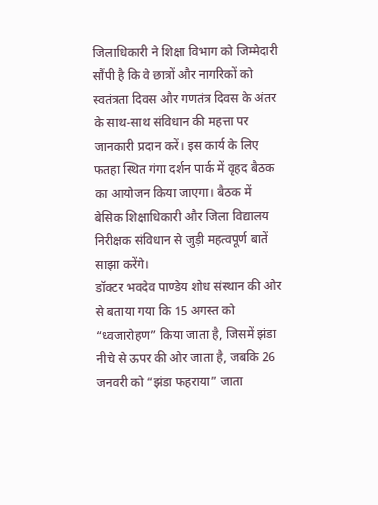जिलाधिकारी ने शिक्षा विभाग को जिम्मेदारी सौंपी है कि वे छात्रों और नागरिकों को स्वतंत्रता दिवस और गणतंत्र दिवस के अंतर के साथ-साथ संविधान की महत्ता पर जानकारी प्रदान करें। इस कार्य के लिए फतहा स्थित गंगा दर्शन पार्क में वृहद बैठक का आयोजन किया जाएगा। बैठक में बेसिक शिक्षाधिकारी और जिला विद्यालय निरीक्षक संविधान से जुड़ी महत्वपूर्ण बातें साझा करेंगे।
डॉक्टर भवदेव पाण्डेय शोध संस्थान की ओर से बताया गया कि 15 अगस्त को “ध्वजारोहण” किया जाता है, जिसमें झंडा नीचे से ऊपर की ओर जाता है, जबकि 26 जनवरी को “झंडा फहराया” जाता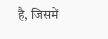है, जिसमें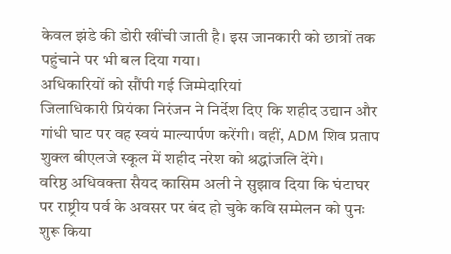केवल झंडे की डोरी खींची जाती है। इस जानकारी को छात्रों तक पहुंचाने पर भी बल दिया गया।
अधिकारियों को सौंपी गई जिम्मेदारियां
जिलाधिकारी प्रियंका निरंजन ने निर्देश दिए कि शहीद उद्यान और गांधी घाट पर वह स्वयं माल्यार्पण करेंगी। वहीं, ADM शिव प्रताप शुक्ल बीएलजे स्कूल में शहीद नरेश को श्रद्धांजलि देंगे।
वरिष्ठ अधिवक्ता सैयद कासिम अली ने सुझाव दिया कि घंटाघर पर राष्ट्रीय पर्व के अवसर पर बंद हो चुके कवि सम्मेलन को पुनः शुरू किया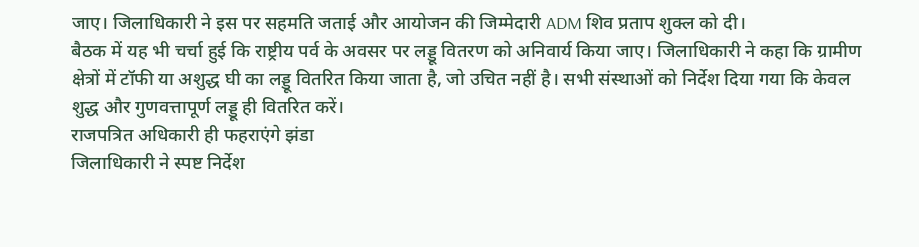जाए। जिलाधिकारी ने इस पर सहमति जताई और आयोजन की जिम्मेदारी ADM शिव प्रताप शुक्ल को दी।
बैठक में यह भी चर्चा हुई कि राष्ट्रीय पर्व के अवसर पर लड्डू वितरण को अनिवार्य किया जाए। जिलाधिकारी ने कहा कि ग्रामीण क्षेत्रों में टॉफी या अशुद्ध घी का लड्डू वितरित किया जाता है, जो उचित नहीं है। सभी संस्थाओं को निर्देश दिया गया कि केवल शुद्ध और गुणवत्तापूर्ण लड्डू ही वितरित करें।
राजपत्रित अधिकारी ही फहराएंगे झंडा
जिलाधिकारी ने स्पष्ट निर्देश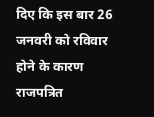दिए कि इस बार 26 जनवरी को रविवार होने के कारण राजपत्रित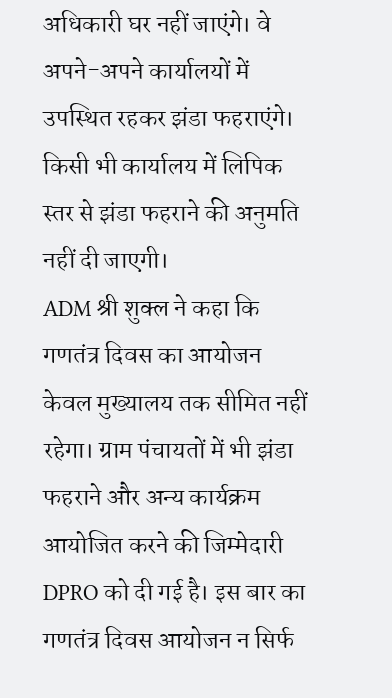अधिकारी घर नहीं जाएंगे। वे अपने-अपने कार्यालयों में उपस्थित रहकर झंडा फहराएंगे। किसी भी कार्यालय में लिपिक स्तर से झंडा फहराने की अनुमति नहीं दी जाएगी।
ADM श्री शुक्ल ने कहा कि गणतंत्र दिवस का आयोजन केवल मुख्यालय तक सीमित नहीं रहेगा। ग्राम पंचायतों में भी झंडा फहराने और अन्य कार्यक्रम आयोजित करने की जिम्मेदारी DPRO को दी गई है। इस बार का गणतंत्र दिवस आयोजन न सिर्फ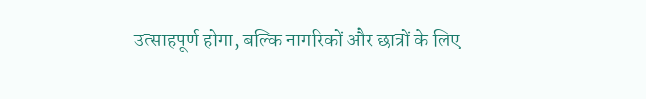उत्साहपूर्ण होगा, बल्कि नागरिकों और छात्रों के लिए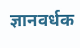ज्ञानवर्धक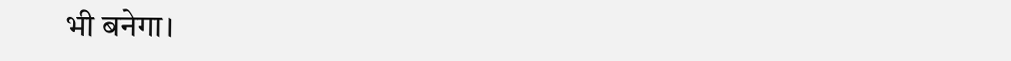भी बनेगा।